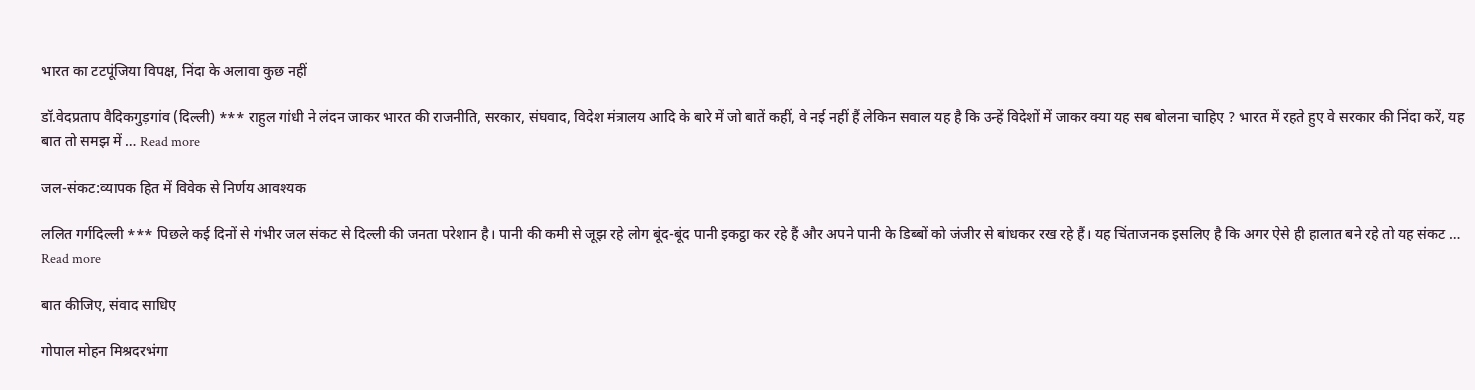भारत का टटपूंजिया विपक्ष, निंदा के अलावा कुछ नहीं

डॉ.वेदप्रताप वैदिकगुड़गांव (दिल्ली) *** राहुल गांधी ने लंदन जाकर भारत की राजनीति, सरकार, संघवाद, विदेश मंत्रालय आदि के बारे में जो बातें कहीं, वे नई नहीं हैं लेकिन सवाल यह है कि उन्हें विदेशों में जाकर क्या यह सब बोलना चाहिए ? भारत में रहते हुए वे सरकार की निंदा करें, यह बात तो समझ में … Read more

जल-संकट:व्यापक हित में विवेक से निर्णय आवश्यक

ललित गर्गदिल्ली *** पिछले कई दिनों से गंभीर जल संकट से दिल्ली की जनता परेशान है। पानी की कमी से जूझ रहे लोग बूंद-बूंद पानी इकट्ठा कर रहे हैं और अपने पानी के डिब्बों को जंजीर से बांधकर रख रहे हैं। यह चिंताजनक इसलिए है कि अगर ऐसे ही हालात बने रहे तो यह संकट … Read more

बात कीजिए, संवाद साधिए

गोपाल मोहन मिश्रदरभंगा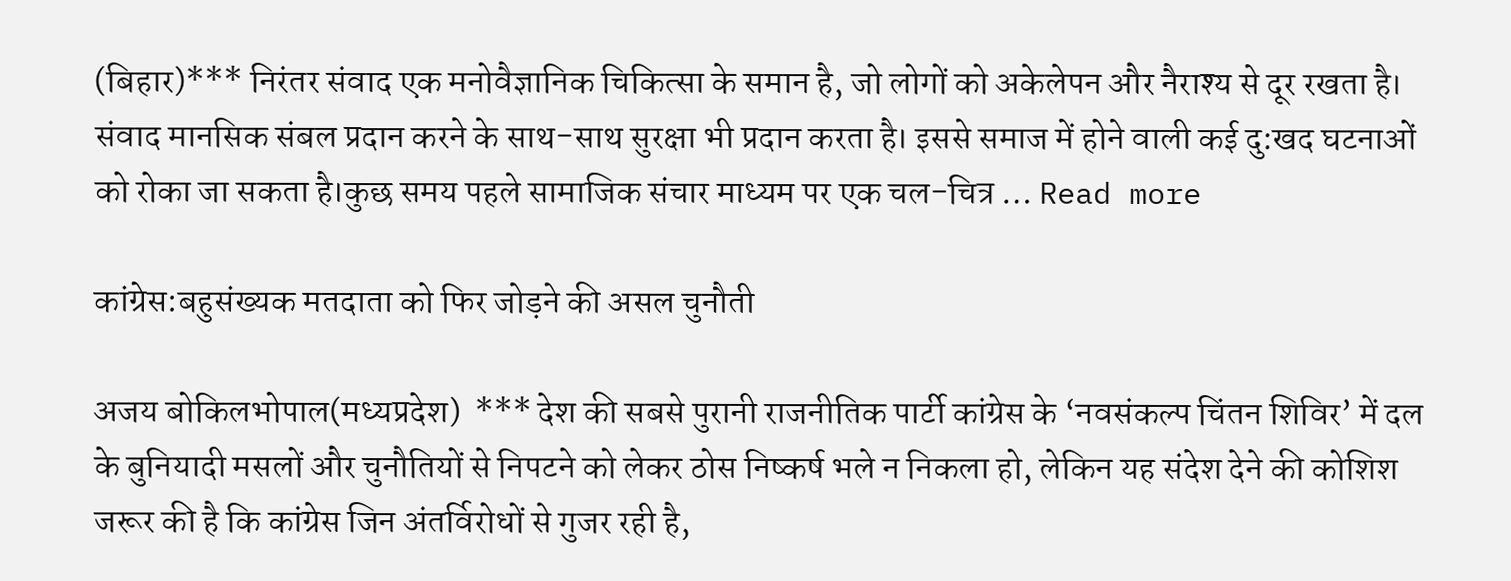(बिहार)*** निरंतर संवाद एक मनोवैज्ञानिक चिकित्सा के समान है, जो लोगों को अकेलेपन और नैराश्य से दूर रखता है। संवाद मानसिक संबल प्रदान करने के साथ-साथ सुरक्षा भी प्रदान करता है। इससे समाज में होने वाली कई दु:खद घटनाओं को रोका जा सकता है।कुछ समय पहले सामाजिक संचार माध्यम पर एक चल-चित्र … Read more

कांग्रेस:बहुसंख्यक मतदाता को फिर जोड़ने की असल चुनौती

अजय बोकिलभोपाल(मध्यप्रदेश)  *** देश की सबसे पुरानी राजनीतिक पार्टी कांग्रेस के ‘नवसंकल्प चिंतन शिविर’ में दल के बुनियादी मसलों और चुनौतियों से निपटने को लेकर ठोस निष्कर्ष भले न निकला हो, लेकिन यह संदेश देने की कोशिश जरूर की है कि कांग्रेस जिन अंतर्विरोधों से गुजर रही है,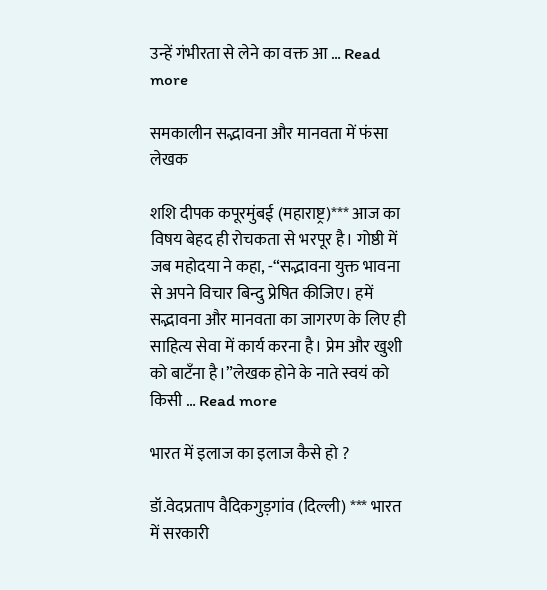उन्हें गंभीरता से लेने का वक्त आ … Read more

समकालीन सद्भावना और मानवता में फंसा लेखक

शशि दीपक कपूरमुंबई (महाराष्ट्र)*** आज का विषय बेहद ही रोचकता से भरपूर है। गोष्ठी में जब महोदया ने कहा, -“सद्भावना युक्त भावना से अपने विचार बिन्दु प्रेषित कीजिए। हमें सद्भावना और मानवता का जागरण के लिए ही साहित्य सेवा में कार्य करना है। प्रेम और खुशी को बाटँना है।”लेखक होने के नाते स्वयं को किसी … Read more

भारत में इलाज का इलाज कैसे हो ?

डॉ.वेदप्रताप वैदिकगुड़गांव (दिल्ली) *** भारत में सरकारी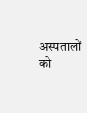अस्पतालों को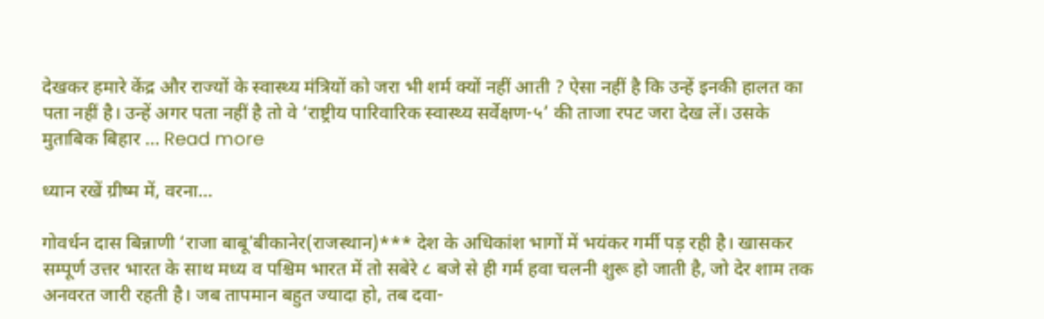देखकर हमारे केंद्र और राज्यों के स्वास्थ्य मंत्रियों को जरा भी शर्म क्यों नहीं आती ? ऐसा नहीं है कि उन्हें इनकी हालत का पता नहीं है। उन्हें अगर पता नहीं है तो वे ‘राष्ट्रीय पारिवारिक स्वास्थ्य सर्वेक्षण-५’ की ताजा रपट जरा देख लें। उसके मुताबिक बिहार … Read more

ध्यान रखें ग्रीष्म में, वरना…

गोवर्धन दास बिन्नाणी ‘राजा बाबू’बीकानेर(राजस्थान)*** देश के अधिकांश भागों में भयंकर गर्मी पड़ रही है। खासकर सम्पूर्ण उत्तर भारत के साथ मध्य व पश्चिम भारत में तो सबेरे ८ बजे से ही गर्म हवा चलनी शुरू हो जाती है, जो देर शाम तक अनवरत जारी रहती है। जब तापमान बहुत ज्यादा हो, तब दवा-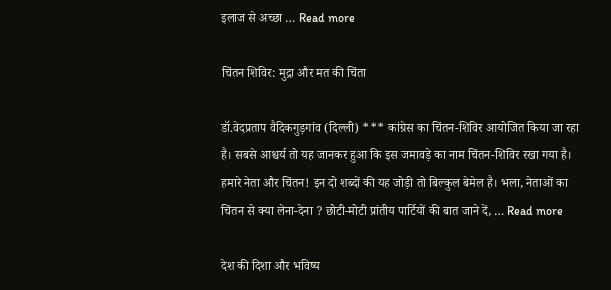इलाज से अच्छा … Read more

चिंतन शिविर: मुद्रा और मत की चिंता

डॉ.वेदप्रताप वैदिकगुड़गांव (दिल्ली) *** कांग्रेस का चिंतन-शिविर आयोजित किया जा रहा है। सबसे आश्चर्य तो यह जानकर हुआ कि इस जमावड़े का नाम चिंतन-शिविर रखा गया है। हमारे नेता और चिंतन! इन दो शब्दों की यह जोड़ी तो बिल्कुल बेमेल है। भला, नेताओं का चिंतन से क्या लेना-देना ? छोटी-मोटी प्रांतीय पार्टियों की बात जाने दें, … Read more

देश की दिशा और भविष्य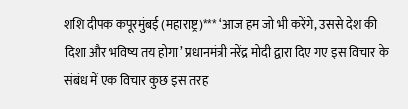शशि दीपक कपूरमुंबई (महाराष्ट्र)*** ‘आज हम जो भी करेंगे, उससे देश की दिशा और भविष्य तय होगा’ प्रधानमंत्री नरेंद्र मोदी द्वारा दिए गए इस विचार के संबंध में एक विचार कुछ इस तरह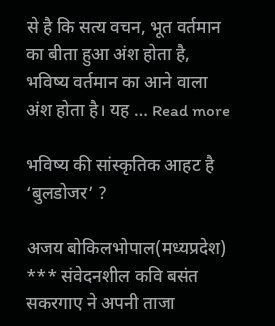से है कि सत्य वचन, भूत वर्तमान का बीता हुआ अंश होता है, भविष्य वर्तमान का आने वाला अंश होता है। यह … Read more

भविष्य की सांस्कृतिक आहट है ‘बुलडोजर’ ?

अजय बोकिलभोपाल(मध्यप्रदेश)  *** संवेदनशील कवि बसंत सकरगाए ने अपनी ताजा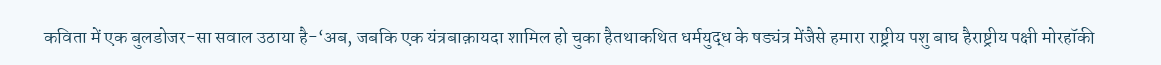कविता में एक बुलडोजर-सा सवाल उठाया है-‘अब, जबकि एक यंत्रबाक़ायदा शामिल हो चुका हैतथाकथित धर्मयुद्ध के षड्यंत्र मेंजैसे हमारा राष्ट्रीय पशु बाघ हैराष्ट्रीय पक्षी मोरहॉकी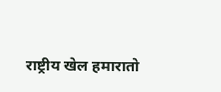राष्ट्रीय खेल हमारातो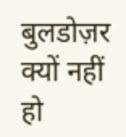बुलडोज़र क्यों नहीं हो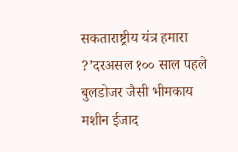सकताराष्ट्रीय यंत्र हमारा ?’दरअसल १०० साल पहले बुलडोजर जैसी भीमकाय मशीन ईजाद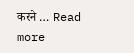करने … Read more